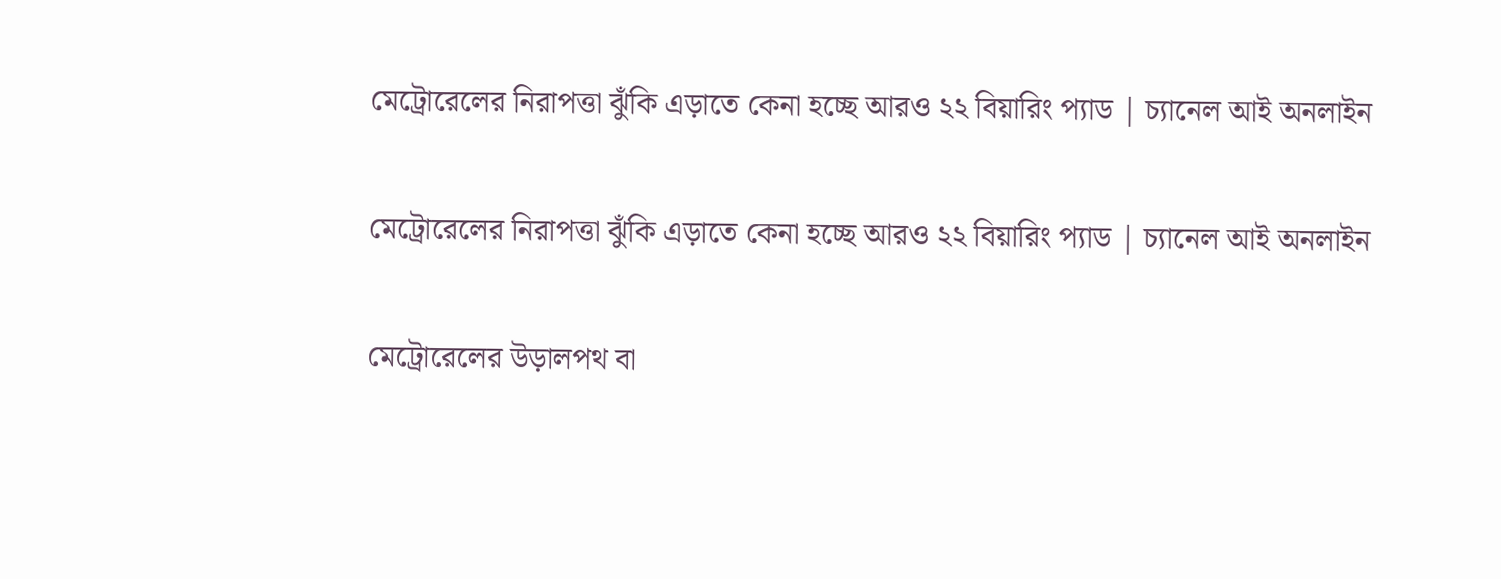মেট্রোরেলের নিরাপত্তা ঝুঁকি এড়াতে কেনা হচ্ছে আরও ২২ বিয়ারিং প্যাড | চ্যানেল আই অনলাইন

মেট্রোরেলের নিরাপত্তা ঝুঁকি এড়াতে কেনা হচ্ছে আরও ২২ বিয়ারিং প্যাড | চ্যানেল আই অনলাইন

মেট্রোরেলের উড়ালপথ বা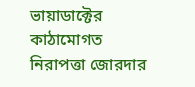ভায়াডাক্টের কাঠামোগত নিরাপত্তা জোরদার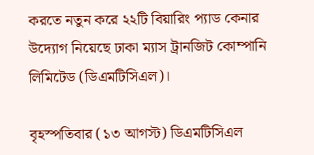করতে নতুন করে ২২টি বিয়ারিং প্যাড কেনার উদ্যোগ নিয়েছে ঢাকা ম্যাস ট্রানজিট কোম্পানি লিমিটেড (ডিএমটিসিএল)।

বৃহস্পতিবার (১৩ আগস্ট) ডিএমটিসিএল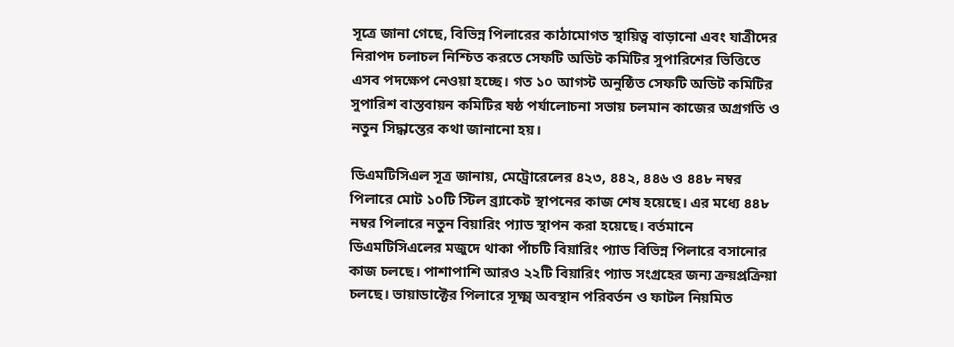সূত্রে জানা গেছে, বিভিন্ন পিলারের কাঠামোগত স্থায়িত্ব বাড়ানো এবং যাত্রীদের নিরাপদ চলাচল নিশ্চিত করতে সেফটি অডিট কমিটির সুপারিশের ভিত্তিতে এসব পদক্ষেপ নেওয়া হচ্ছে। গত ১০ আগস্ট অনুষ্ঠিত সেফটি অডিট কমিটির সুপারিশ বাস্তবায়ন কমিটির ষষ্ঠ পর্যালোচনা সভায় চলমান কাজের অগ্রগতি ও নতুন সিদ্ধান্তের কথা জানানো হয়।

ডিএমটিসিএল সূত্র জানায়, মেট্রোরেলের ৪২৩, ৪৪২, ৪৪৬ ও ৪৪৮ নম্বর পিলারে মোট ১০টি স্টিল ব্র্যাকেট স্থাপনের কাজ শেষ হয়েছে। এর মধ্যে ৪৪৮ নম্বর পিলারে নতুন বিয়ারিং প্যাড স্থাপন করা হয়েছে। বর্তমানে ডিএমটিসিএলের মজুদে থাকা পাঁচটি বিয়ারিং প্যাড বিভিন্ন পিলারে বসানোর কাজ চলছে। পাশাপাশি আরও ২২টি বিয়ারিং প্যাড সংগ্রহের জন্য ক্রয়প্রক্রিয়া চলছে। ভায়াডাক্টের পিলারে সূক্ষ্ম অবস্থান পরিবর্তন ও ফাটল নিয়মিত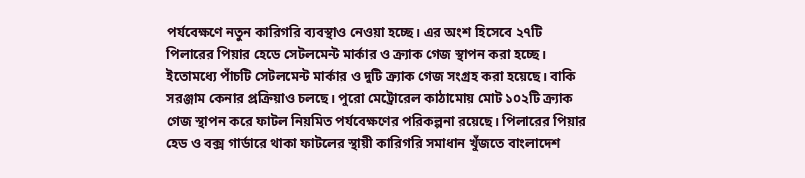পর্যবেক্ষণে নতুন কারিগরি ব্যবস্থাও নেওয়া হচ্ছে। এর অংশ হিসেবে ২৭টি পিলারের পিয়ার হেডে সেটলমেন্ট মার্কার ও ক্র্যাক গেজ স্থাপন করা হচ্ছে। ইতোমধ্যে পাঁচটি সেটলমেন্ট মার্কার ও দুটি ক্র্যাক গেজ সংগ্রহ করা হয়েছে। বাকি সরঞ্জাম কেনার প্রক্রিয়াও চলছে। পুরো মেট্রোরেল কাঠামোয় মোট ১০২টি ক্র্যাক গেজ স্থাপন করে ফাটল নিয়মিত পর্যবেক্ষণের পরিকল্পনা রয়েছে। পিলারের পিয়ার হেড ও বক্স গার্ডারে থাকা ফাটলের স্থায়ী কারিগরি সমাধান খুঁজতে বাংলাদেশ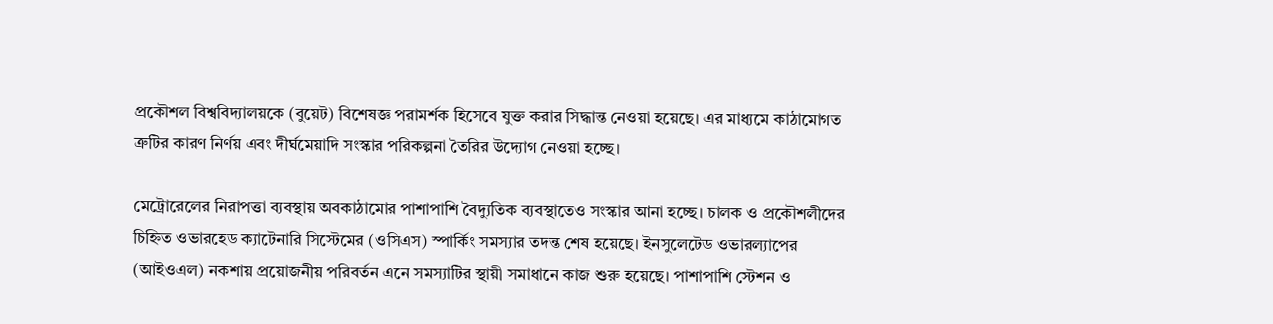প্রকৌশল বিশ্ববিদ্যালয়কে (বুয়েট) বিশেষজ্ঞ পরামর্শক হিসেবে যুক্ত করার সিদ্ধান্ত নেওয়া হয়েছে। এর মাধ্যমে কাঠামোগত ত্রুটির কারণ নির্ণয় এবং দীর্ঘমেয়াদি সংস্কার পরিকল্পনা তৈরির উদ্যোগ নেওয়া হচ্ছে।

মেট্রোরেলের নিরাপত্তা ব্যবস্থায় অবকাঠামোর পাশাপাশি বৈদ্যুতিক ব্যবস্থাতেও সংস্কার আনা হচ্ছে। চালক ও প্রকৌশলীদের চিহ্নিত ওভারহেড ক্যাটেনারি সিস্টেমের (ওসিএস) স্পার্কিং সমস্যার তদন্ত শেষ হয়েছে। ইনসুলেটেড ওভারল্যাপের (আইওএল) নকশায় প্রয়োজনীয় পরিবর্তন এনে সমস্যাটির স্থায়ী সমাধানে কাজ শুরু হয়েছে। পাশাপাশি স্টেশন ও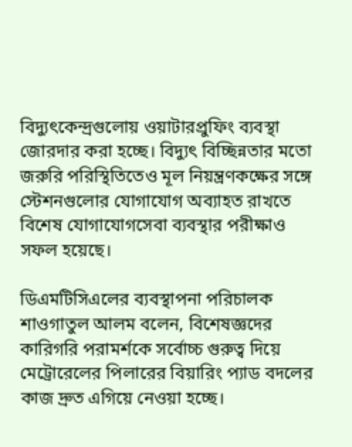বিদ্যুৎকেন্দ্রগুলোয় ওয়াটারপ্রুফিং ব্যবস্থা জোরদার করা হচ্ছে। বিদ্যুৎ বিচ্ছিন্নতার মতো জরুরি পরিস্থিতিতেও মূল নিয়ন্ত্রণকক্ষের সঙ্গে স্টেশনগুলোর যোগাযোগ অব্যাহত রাখতে বিশেষ যোগাযোগসেবা ব্যবস্থার পরীক্ষাও সফল হয়েছে।

ডিএমটিসিএলের ব্যবস্থাপনা পরিচালক শাওগাতুল আলম বলেন, বিশেষজ্ঞদের কারিগরি পরামর্শকে সর্বোচ্চ গুরুত্ব দিয়ে মেট্রোরেলের পিলারের বিয়ারিং প্যাড বদলের কাজ দ্রুত এগিয়ে নেওয়া হচ্ছে।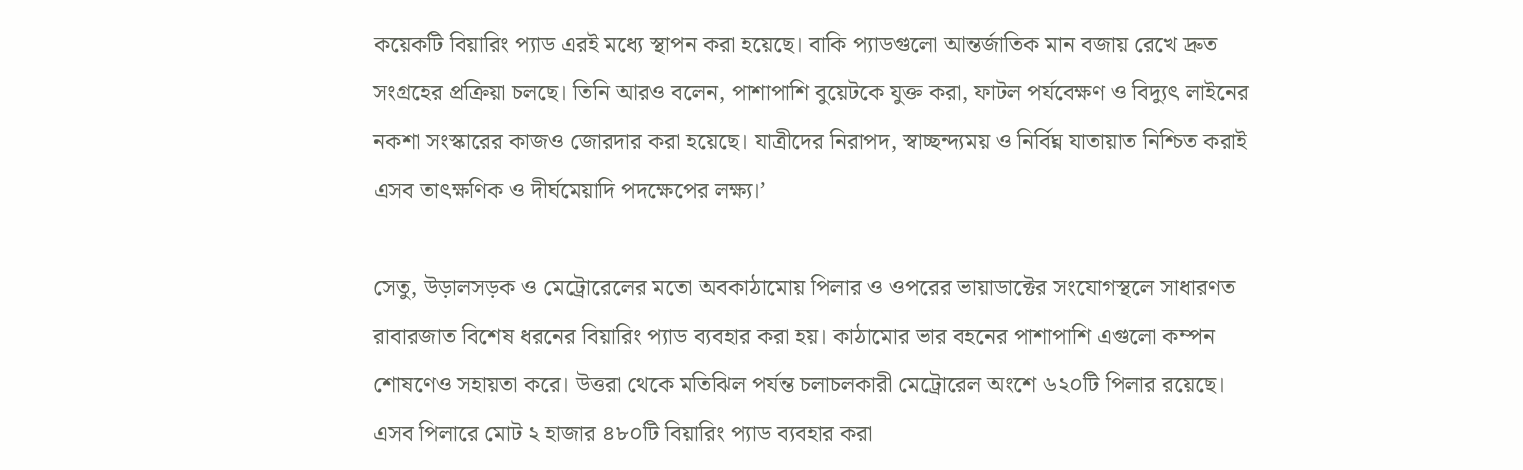কয়েকটি বিয়ারিং প্যাড এরই মধ্যে স্থাপন করা হয়েছে। বাকি প্যাডগুলো আন্তর্জাতিক মান বজায় রেখে দ্রুত সংগ্রহের প্রক্রিয়া চলছে। তিনি আরও বলেন, পাশাপাশি বুয়েটকে যুক্ত করা, ফাটল পর্যবেক্ষণ ও বিদ্যুৎ লাইনের নকশা সংস্কারের কাজও জোরদার করা হয়েছে। যাত্রীদের নিরাপদ, স্বাচ্ছন্দ্যময় ও নির্বিঘ্ন যাতায়াত নিশ্চিত করাই এসব তাৎক্ষণিক ও দীর্ঘমেয়াদি পদক্ষেপের লক্ষ্য।’

সেতু, উড়ালসড়ক ও মেট্রোরেলের মতো অবকাঠামোয় পিলার ও ওপরের ভায়াডাক্টের সংযোগস্থলে সাধারণত রাবারজাত বিশেষ ধরনের বিয়ারিং প্যাড ব্যবহার করা হয়। কাঠামোর ভার বহনের পাশাপাশি এগুলো কম্পন শোষণেও সহায়তা করে। উত্তরা থেকে মতিঝিল পর্যন্ত চলাচলকারী মেট্রোরেল অংশে ৬২০টি পিলার রয়েছে। এসব পিলারে মোট ২ হাজার ৪৮০টি বিয়ারিং প্যাড ব্যবহার করা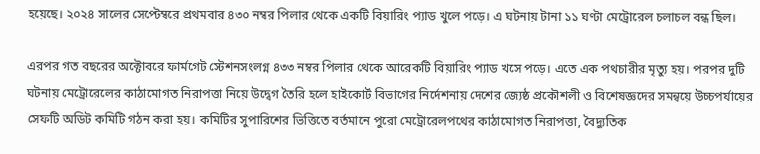হয়েছে। ২০২৪ সালের সেপ্টেম্বরে প্রথমবার ৪৩০ নম্বর পিলার থেকে একটি বিয়ারিং প্যাড খুলে পড়ে। এ ঘটনায় টানা ১১ ঘণ্টা মেট্রোরেল চলাচল বন্ধ ছিল।

এরপর গত বছরের অক্টোবরে ফার্মগেট স্টেশনসংলগ্ন ৪৩৩ নম্বর পিলার থেকে আরেকটি বিয়ারিং প্যাড খসে পড়ে। এতে এক পথচারীর মৃত্যু হয়। পরপর দুটি ঘটনায় মেট্রোরেলের কাঠামোগত নিরাপত্তা নিয়ে উদ্বেগ তৈরি হলে হাইকোর্ট বিভাগের নির্দেশনায় দেশের জ্যেষ্ঠ প্রকৌশলী ও বিশেষজ্ঞদের সমন্বয়ে উচ্চপর্যায়ের সেফটি অডিট কমিটি গঠন করা হয়। কমিটির সুপারিশের ভিত্তিতে বর্তমানে পুরো মেট্রোরেলপথের কাঠামোগত নিরাপত্তা, বৈদ্যুতিক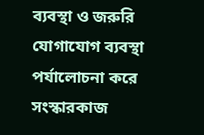ব্যবস্থা ও জরুরি যোগাযোগ ব্যবস্থা পর্যালোচনা করে সংস্কারকাজ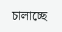চালাচ্ছে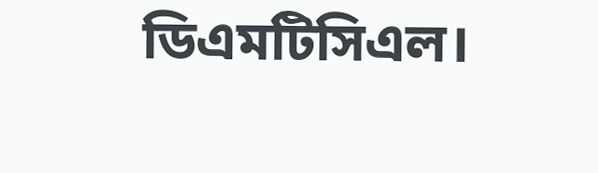ডিএমটিসিএল।